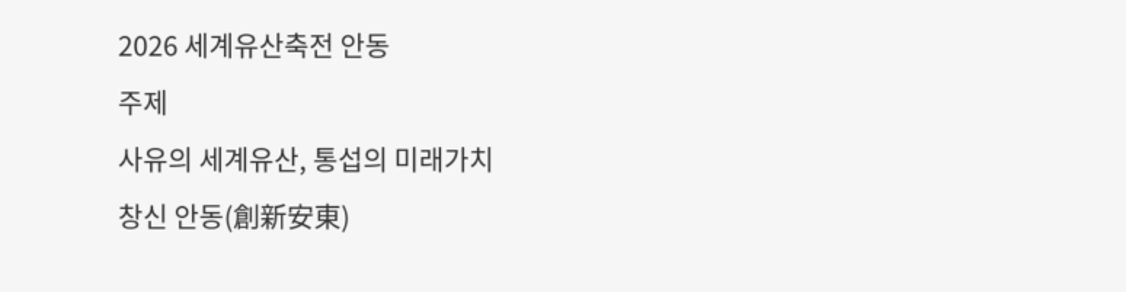2026 세계유산축전 안동
주제
사유의 세계유산, 통섭의 미래가치
창신 안동(創新安東)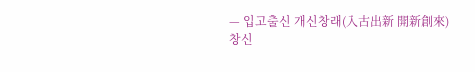— 입고출신 개신창래(入古出新 開新創來)
창신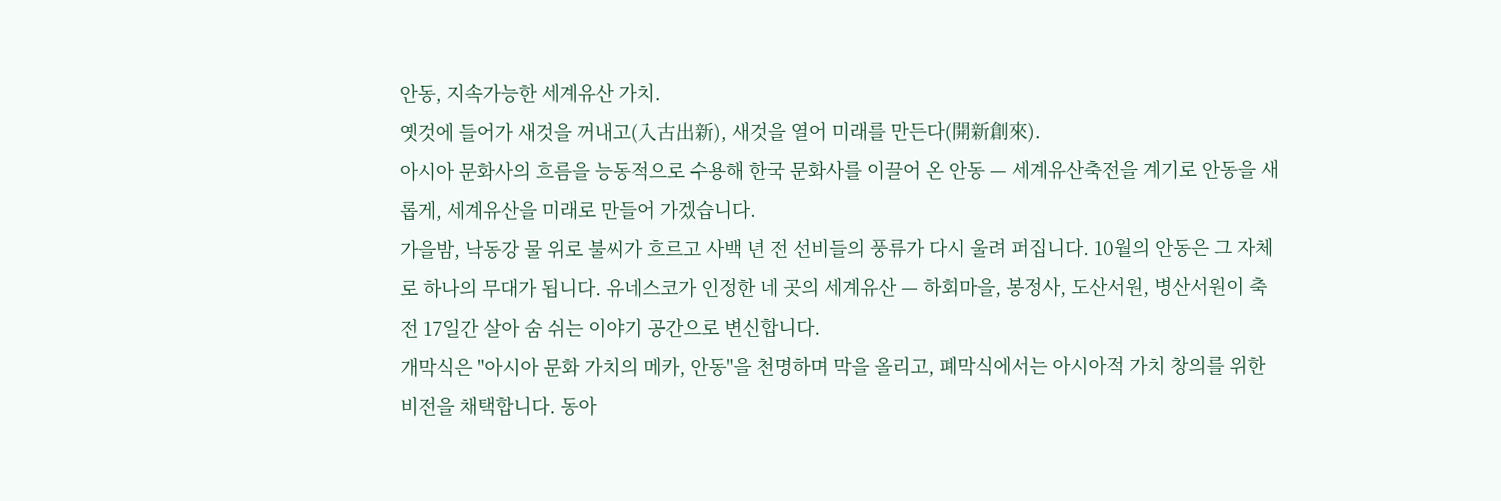안동, 지속가능한 세계유산 가치.
옛것에 들어가 새것을 꺼내고(入古出新), 새것을 열어 미래를 만든다(開新創來).
아시아 문화사의 흐름을 능동적으로 수용해 한국 문화사를 이끌어 온 안동 — 세계유산축전을 계기로 안동을 새롭게, 세계유산을 미래로 만들어 가겠습니다.
가을밤, 낙동강 물 위로 불씨가 흐르고 사백 년 전 선비들의 풍류가 다시 울려 퍼집니다. 10월의 안동은 그 자체로 하나의 무대가 됩니다. 유네스코가 인정한 네 곳의 세계유산 — 하회마을, 봉정사, 도산서원, 병산서원이 축전 17일간 살아 숨 쉬는 이야기 공간으로 변신합니다.
개막식은 "아시아 문화 가치의 메카, 안동"을 천명하며 막을 올리고, 폐막식에서는 아시아적 가치 창의를 위한 비전을 채택합니다. 동아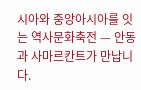시아와 중앙아시아를 잇는 역사문화축전 — 안동과 사마르칸트가 만납니다.